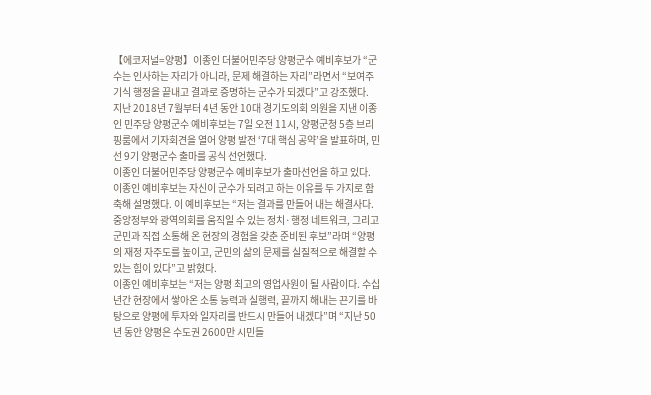【에코저널=양평】이종인 더불어민주당 양평군수 예비후보가 “군수는 인사하는 자리가 아니라, 문제 해결하는 자리”라면서 “보여주기식 행정을 끝내고 결과로 증명하는 군수가 되겠다”고 강조했다.
지난 2018년 7월부터 4년 동안 10대 경기도의회 의원을 지낸 이종인 민주당 양평군수 예비후보는 7일 오전 11시, 양평군청 5층 브리핑룸에서 기자회견을 열어 양평 발전 ‘7대 핵심 공약’을 발표하며, 민선 9기 양평군수 출마를 공식 선언했다.
이종인 더불어민주당 양평군수 예비후보가 출마선언을 하고 있다.
이종인 예비후보는 자신이 군수가 되려고 하는 이유를 두 가지로 함축해 설명했다. 이 예비후보는 “저는 결과를 만들어 내는 해결사다. 중앙정부와 광역의회를 움직일 수 있는 정치·행정 네트워크, 그리고 군민과 직접 소통해 온 현장의 경험을 갖춘 준비된 후보”라며 “양평의 재정 자주도를 높이고, 군민의 삶의 문제를 실질적으로 해결할 수 있는 힘이 있다”고 밝혔다.
이종인 예비후보는 “저는 양평 최고의 영업사원이 될 사람이다. 수십 년간 현장에서 쌓아온 소통 능력과 실행력, 끝까지 해내는 끈기를 바탕으로 양평에 투자와 일자리를 반드시 만들어 내겠다”며 “지난 50년 동안 양평은 수도권 2600만 시민들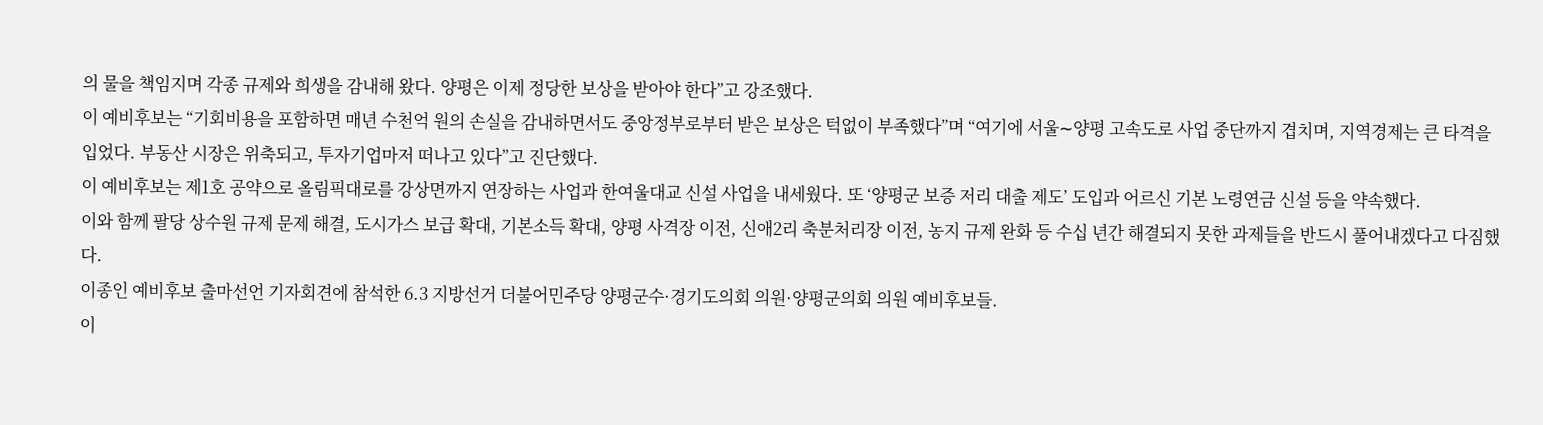의 물을 책임지며 각종 규제와 희생을 감내해 왔다. 양평은 이제 정당한 보상을 받아야 한다”고 강조했다.
이 예비후보는 “기회비용을 포함하면 매년 수천억 원의 손실을 감내하면서도 중앙정부로부터 받은 보상은 턱없이 부족했다”며 “여기에 서울∼양평 고속도로 사업 중단까지 겹치며, 지역경제는 큰 타격을 입었다. 부동산 시장은 위축되고, 투자기업마저 떠나고 있다”고 진단했다.
이 예비후보는 제1호 공약으로 올림픽대로를 강상면까지 연장하는 사업과 한여울대교 신설 사업을 내세웠다. 또 ‘양평군 보증 저리 대출 제도’ 도입과 어르신 기본 노령연금 신설 등을 약속했다.
이와 함께 팔당 상수원 규제 문제 해결, 도시가스 보급 확대, 기본소득 확대, 양평 사격장 이전, 신애2리 축분처리장 이전, 농지 규제 완화 등 수십 년간 해결되지 못한 과제들을 반드시 풀어내겠다고 다짐했다.
이종인 예비후보 출마선언 기자회견에 참석한 6.3 지방선거 더불어민주당 양평군수·경기도의회 의원·양평군의회 의원 예비후보들.
이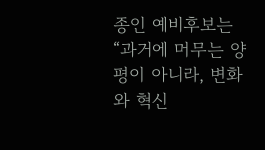종인 예비후보는 “과거에 머무는 양평이 아니라, 변화와 혁신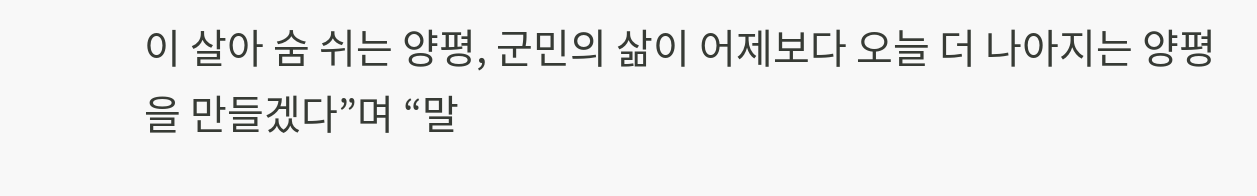이 살아 숨 쉬는 양평, 군민의 삶이 어제보다 오늘 더 나아지는 양평을 만들겠다”며 “말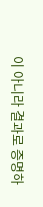이 아니라 결과로 증명하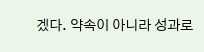겠다. 약속이 아니라 성과로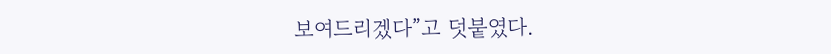보여드리겠다”고 덧붙였다.